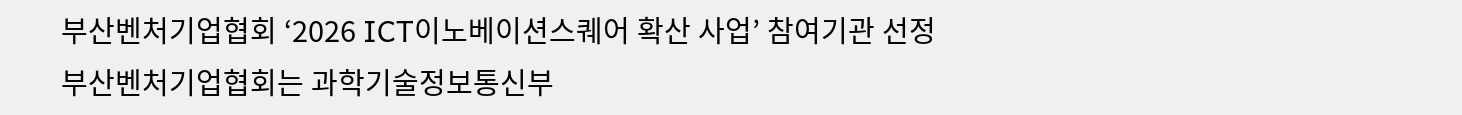부산벤처기업협회 ‘2026 ICT이노베이션스퀘어 확산 사업’ 참여기관 선정
부산벤처기업협회는 과학기술정보통신부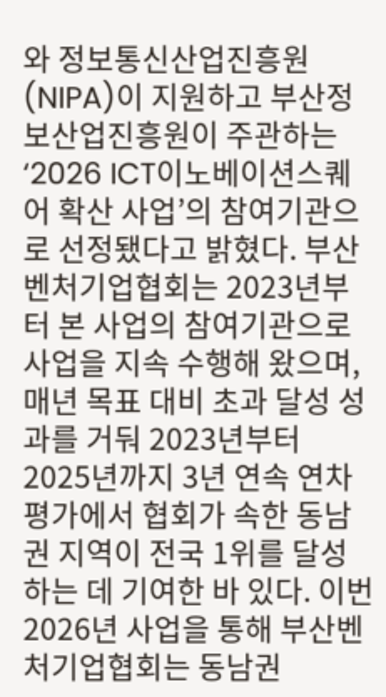와 정보통신산업진흥원(NIPA)이 지원하고 부산정보산업진흥원이 주관하는 ‘2026 ICT이노베이션스퀘어 확산 사업’의 참여기관으로 선정됐다고 밝혔다. 부산벤처기업협회는 2023년부터 본 사업의 참여기관으로 사업을 지속 수행해 왔으며, 매년 목표 대비 초과 달성 성과를 거둬 2023년부터 2025년까지 3년 연속 연차평가에서 협회가 속한 동남권 지역이 전국 1위를 달성하는 데 기여한 바 있다. 이번 2026년 사업을 통해 부산벤처기업협회는 동남권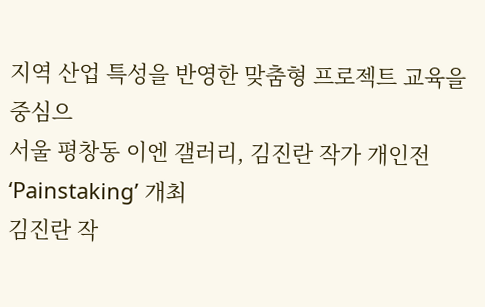지역 산업 특성을 반영한 맞춤형 프로젝트 교육을 중심으
서울 평창동 이엔 갤러리, 김진란 작가 개인전 ‘Painstaking’ 개최
김진란 작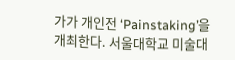가가 개인전 ‘Painstaking’을 개최한다. 서울대학교 미술대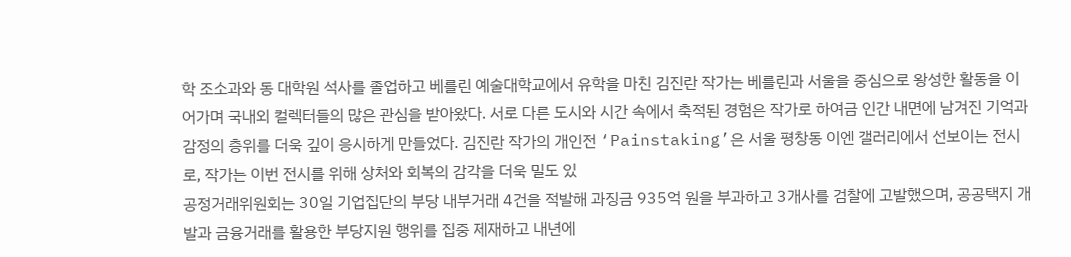학 조소과와 동 대학원 석사를 졸업하고 베를린 예술대학교에서 유학을 마친 김진란 작가는 베를린과 서울을 중심으로 왕성한 활동을 이어가며 국내외 컬렉터들의 많은 관심을 받아왔다. 서로 다른 도시와 시간 속에서 축적된 경험은 작가로 하여금 인간 내면에 남겨진 기억과 감정의 층위를 더욱 깊이 응시하게 만들었다. 김진란 작가의 개인전 ‘Painstaking’은 서울 평창동 이엔 갤러리에서 선보이는 전시로, 작가는 이번 전시를 위해 상처와 회복의 감각을 더욱 밀도 있
공정거래위원회는 30일 기업집단의 부당 내부거래 4건을 적발해 과징금 935억 원을 부과하고 3개사를 검찰에 고발했으며, 공공택지 개발과 금융거래를 활용한 부당지원 행위를 집중 제재하고 내년에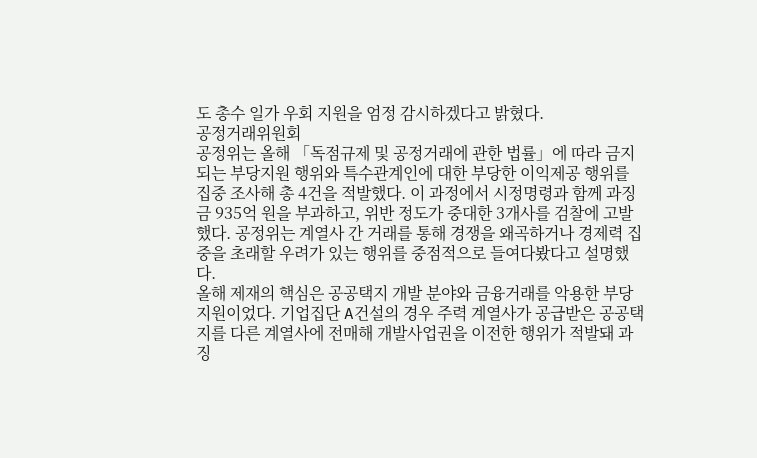도 총수 일가 우회 지원을 엄정 감시하겠다고 밝혔다.
공정거래위원회
공정위는 올해 「독점규제 및 공정거래에 관한 법률」에 따라 금지되는 부당지원 행위와 특수관계인에 대한 부당한 이익제공 행위를 집중 조사해 총 4건을 적발했다. 이 과정에서 시정명령과 함께 과징금 935억 원을 부과하고, 위반 정도가 중대한 3개사를 검찰에 고발했다. 공정위는 계열사 간 거래를 통해 경쟁을 왜곡하거나 경제력 집중을 초래할 우려가 있는 행위를 중점적으로 들여다봤다고 설명했다.
올해 제재의 핵심은 공공택지 개발 분야와 금융거래를 악용한 부당지원이었다. 기업집단 A건설의 경우 주력 계열사가 공급받은 공공택지를 다른 계열사에 전매해 개발사업권을 이전한 행위가 적발돼 과징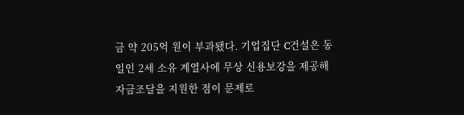금 약 205억 원이 부과됐다. 기업집단 C건설은 동일인 2세 소유 계열사에 무상 신용보강을 제공해 자금조달을 지원한 점이 문제로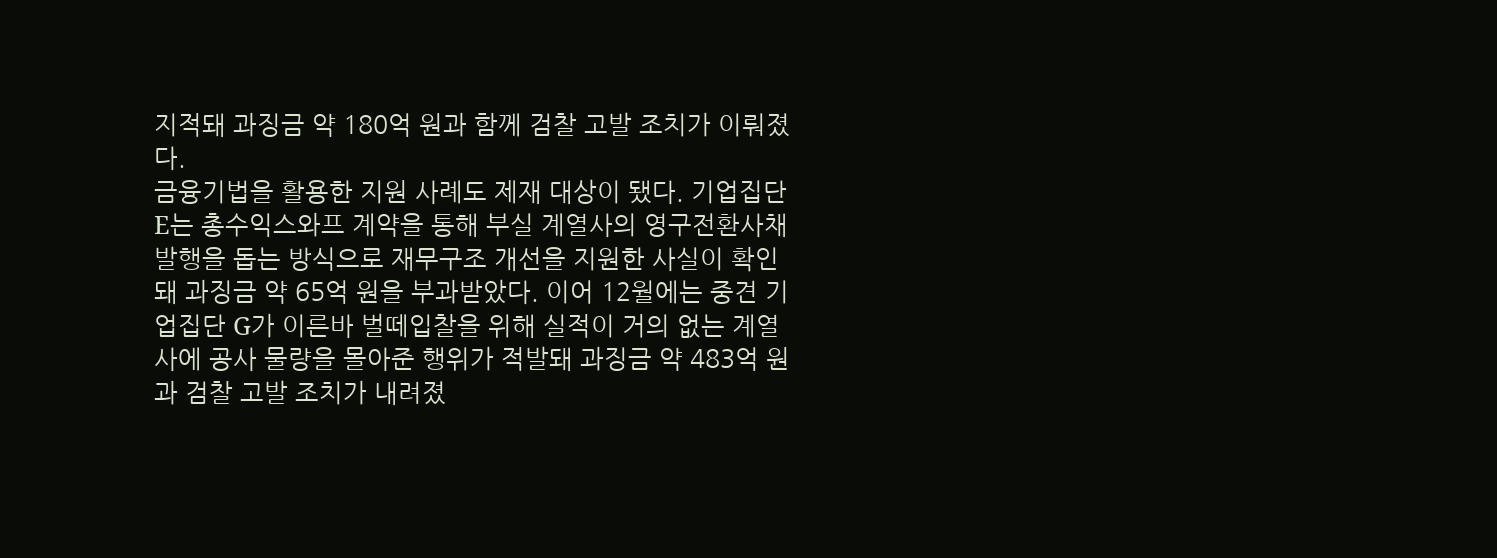지적돼 과징금 약 180억 원과 함께 검찰 고발 조치가 이뤄졌다.
금융기법을 활용한 지원 사례도 제재 대상이 됐다. 기업집단 E는 총수익스와프 계약을 통해 부실 계열사의 영구전환사채 발행을 돕는 방식으로 재무구조 개선을 지원한 사실이 확인돼 과징금 약 65억 원을 부과받았다. 이어 12월에는 중견 기업집단 G가 이른바 벌떼입찰을 위해 실적이 거의 없는 계열사에 공사 물량을 몰아준 행위가 적발돼 과징금 약 483억 원과 검찰 고발 조치가 내려졌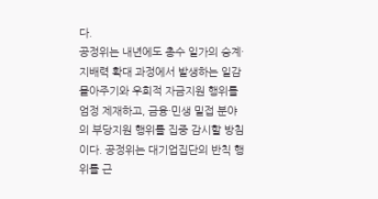다.
공정위는 내년에도 총수 일가의 승계·지배력 확대 과정에서 발생하는 일감 몰아주기와 우회적 자금지원 행위를 엄정 제재하고, 금융·민생 밀접 분야의 부당지원 행위를 집중 감시할 방침이다. 공정위는 대기업집단의 반칙 행위를 근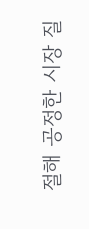절해 공정한 시장 질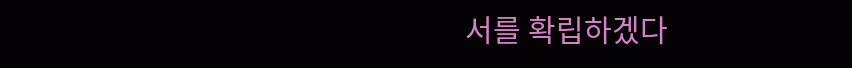서를 확립하겠다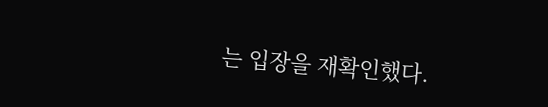는 입장을 재확인했다.